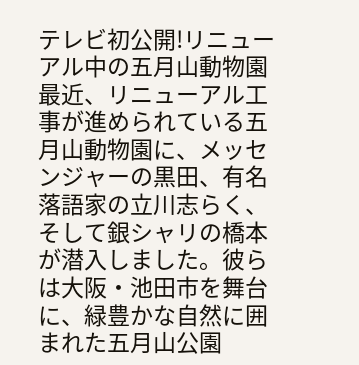テレビ初公開!リニューアル中の五月山動物園
最近、リニューアル工事が進められている五月山動物園に、メッセンジャーの黒田、有名落語家の立川志らく、そして銀シャリの橋本が潜入しました。彼らは大阪・池田市を舞台に、緑豊かな自然に囲まれた五月山公園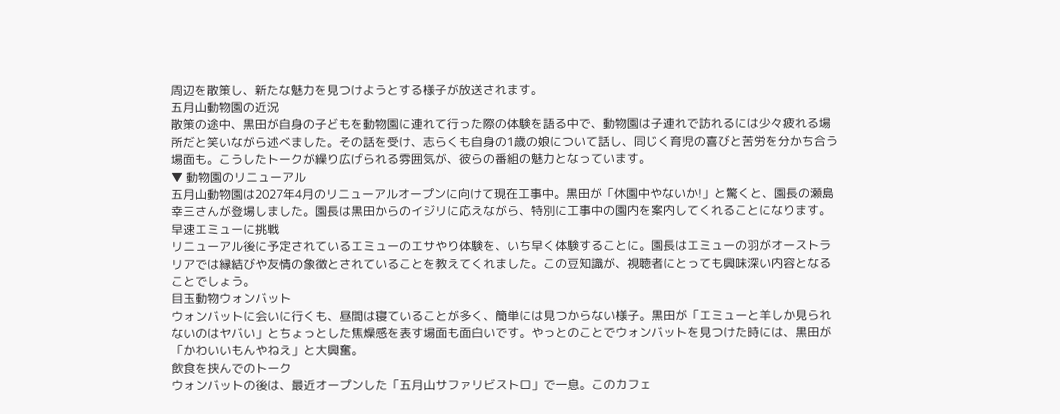周辺を散策し、新たな魅力を見つけようとする様子が放送されます。
五月山動物園の近況
散策の途中、黒田が自身の子どもを動物園に連れて行った際の体験を語る中で、動物園は子連れで訪れるには少々疲れる場所だと笑いながら述べました。その話を受け、志らくも自身の1歳の娘について話し、同じく育児の喜びと苦労を分かち合う場面も。こうしたトークが繰り広げられる雰囲気が、彼らの番組の魅力となっています。
▼ 動物園のリニューアル
五月山動物園は2027年4月のリニューアルオープンに向けて現在工事中。黒田が「休園中やないか!」と驚くと、園長の瀬島幸三さんが登場しました。園長は黒田からのイジリに応えながら、特別に工事中の園内を案内してくれることになります。
早速エミューに挑戦
リニューアル後に予定されているエミューのエサやり体験を、いち早く体験することに。園長はエミューの羽がオーストラリアでは縁結びや友情の象徴とされていることを教えてくれました。この豆知識が、視聴者にとっても興味深い内容となることでしょう。
目玉動物ウォンバット
ウォンバットに会いに行くも、昼間は寝ていることが多く、簡単には見つからない様子。黒田が「エミューと羊しか見られないのはヤバい」とちょっとした焦燥感を表す場面も面白いです。やっとのことでウォンバットを見つけた時には、黒田が「かわいいもんやねえ」と大興奮。
飲食を挟んでのトーク
ウォンバットの後は、最近オープンした「五月山サファリビストロ」で一息。このカフェ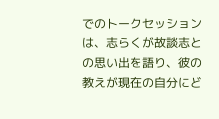でのトークセッションは、志らくが故談志との思い出を語り、彼の教えが現在の自分にど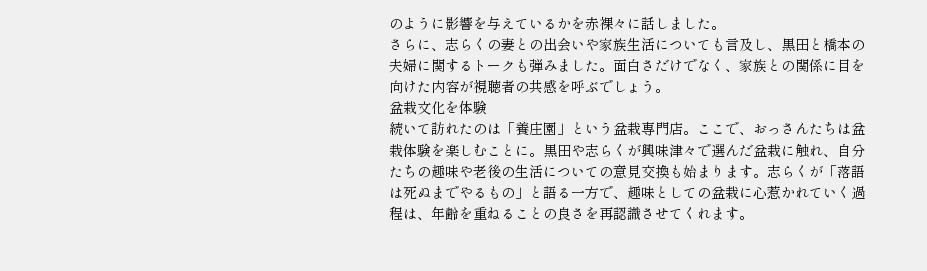のように影響を与えているかを赤裸々に話しました。
さらに、志らくの妻との出会いや家族生活についても言及し、黒田と橋本の夫婦に関するトークも弾みました。面白さだけでなく、家族との関係に目を向けた内容が視聴者の共感を呼ぶでしょう。
盆栽文化を体験
続いて訪れたのは「養庄園」という盆栽専門店。ここで、おっさんたちは盆栽体験を楽しむことに。黒田や志らくが興味津々で選んだ盆栽に触れ、自分たちの趣味や老後の生活についての意見交換も始まります。志らくが「落語は死ぬまでやるもの」と語る一方で、趣味としての盆栽に心惹かれていく過程は、年齢を重ねることの良さを再認識させてくれます。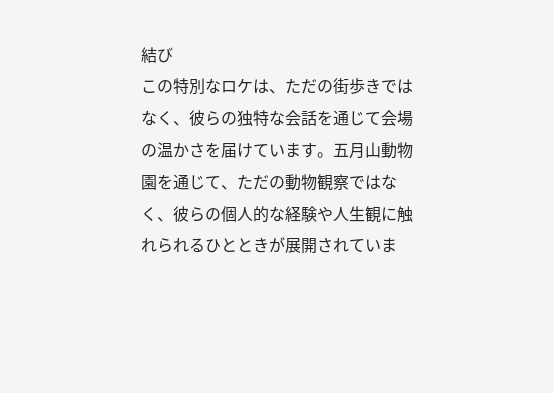結び
この特別なロケは、ただの街歩きではなく、彼らの独特な会話を通じて会場の温かさを届けています。五月山動物園を通じて、ただの動物観察ではなく、彼らの個人的な経験や人生観に触れられるひとときが展開されていま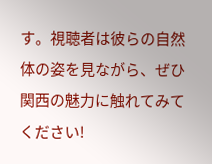す。視聴者は彼らの自然体の姿を見ながら、ぜひ関西の魅力に触れてみてください!